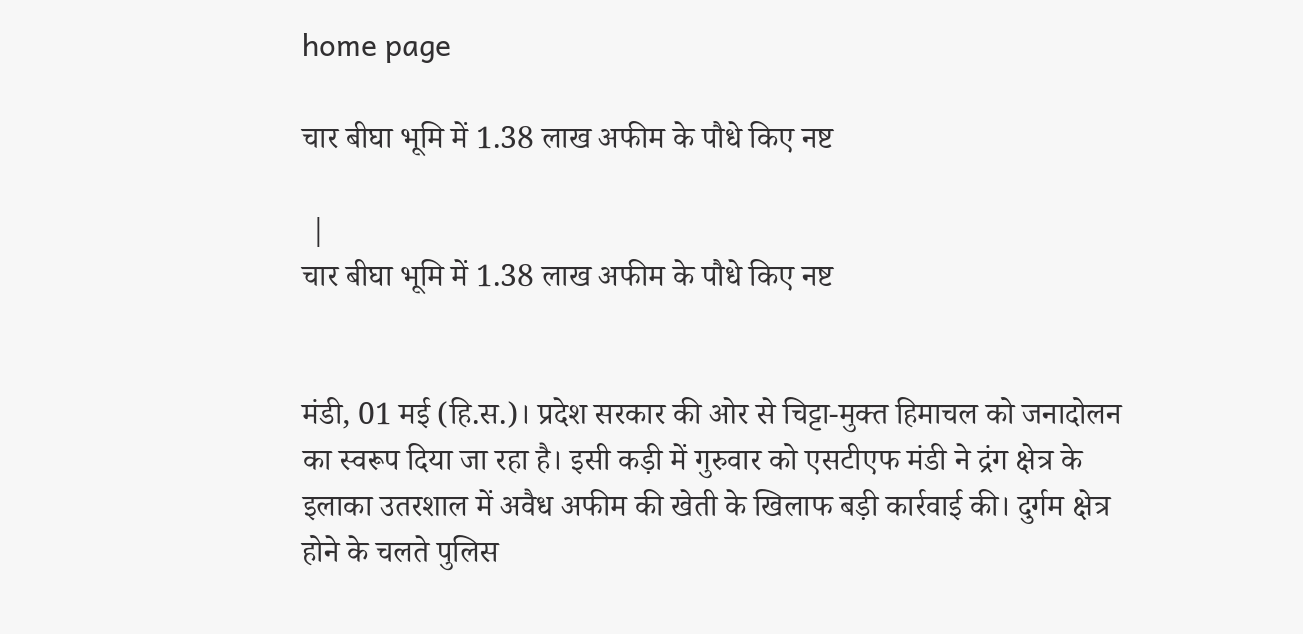home page

चार बीघा भूमि में 1.38 लाख अफीम के पौधे किए नष्ट

 |
चार बीघा भूमि में 1.38 लाख अफीम के पौधे किए नष्ट


मंडी, 01 मई (हि.स.)। प्रदेश सरकार की ओर से चिट्टा-मुक्त हिमाचल को जनादोलन का स्वरूप दिया जा रहा है। इसी कड़ी में गुरुवार को एसटीएफ मंडी ने द्रंग क्षेत्र के इलाका उतरशाल में अवैध अफीम की खेती के खिलाफ बड़ी कार्रवाई की। दुर्गम क्षेत्र होने के चलते पुलिस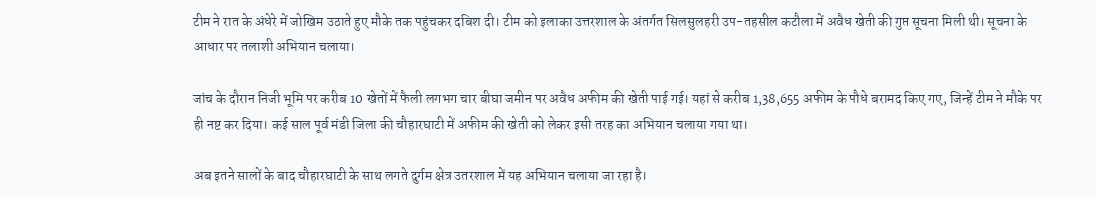टीम ने रात के अंधेरे में जोखिम उठाते हुए मौके तक पहुंचकर दबिश दी। टीम को इलाका उत्तरशाल के अंतर्गत सिलसुलहरी उप-तहसील कटौला में अवैध खेती की गुप्त सूचना मिली थी। सूचना के आधार पर तलाशी अभियान चलाया।

जांच के दौरान निजी भूमि पर करीब 10 खेतों में फैली लगभग चार बीघा जमीन पर अवैध अफीम की खेती पाई गई। यहां से करीब 1,38,655 अफीम के पौधे बरामद किए गए, जिन्हें टीम ने मौके पर ही नष्ट कर दिया। कई साल पूर्व मंडी जिला की चौहारघाटी में अफीम की खेती को लेकर इसी तरह का अभियान चलाया गया था।

अब इतने सालों के बाद चौहारघाटी के साथ लगते दुर्गम क्षेत्र उतरशाल में यह अभियान चलाया जा रहा है।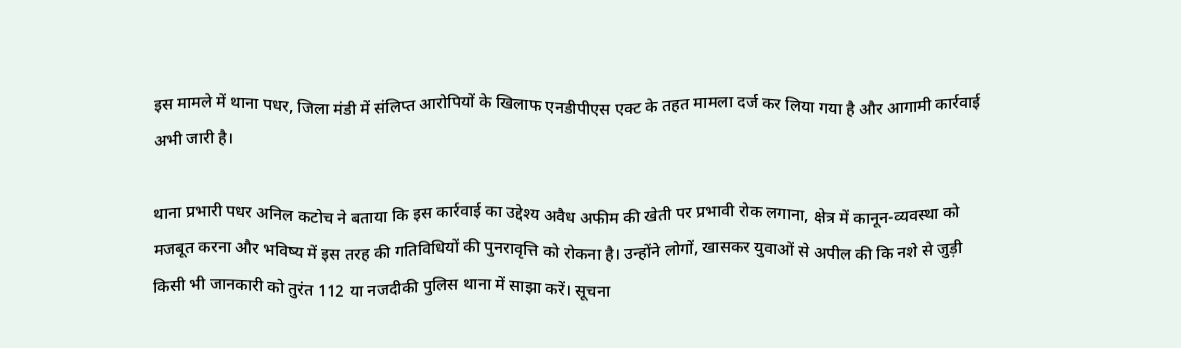इस मामले में थाना पधर, जिला मंडी में संलिप्त आरोपियों के खिलाफ एनडीपीएस एक्ट के तहत मामला दर्ज कर लिया गया है और आगामी कार्रवाई अभी जारी है।

थाना प्रभारी पधर अनिल कटोच ने बताया कि इस कार्रवाई का उद्देश्य अवैध अफीम की खेती पर प्रभावी रोक लगाना, क्षेत्र में कानून-व्यवस्था को मजबूत करना और भविष्य में इस तरह की गतिविधियों की पुनरावृत्ति को रोकना है। उन्होंने लोगों, खासकर युवाओं से अपील की कि नशे से जुड़ी किसी भी जानकारी को तुरंत 112 या नजदीकी पुलिस थाना में साझा करें। सूचना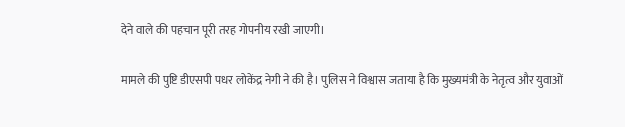देने वाले की पहचान पूरी तरह गोपनीय रखी जाएगी।

मामले की पुष्टि डीएसपी पधर लोकेंद्र नेगी ने की है। पुलिस ने विश्वास जताया है कि मुख्यमंत्री के नेतृत्व और युवाओं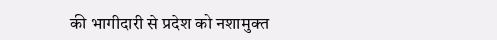की भागीदारी से प्रदेश को नशामुक्त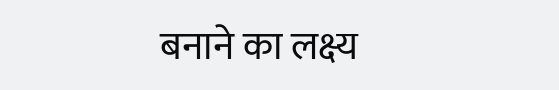बनाने का लक्ष्य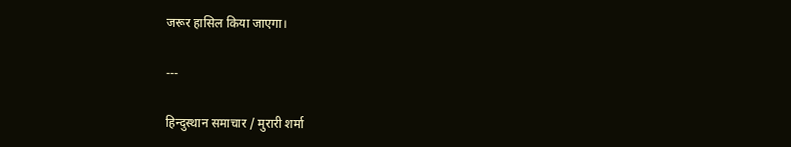जरूर हासिल किया जाएगा।

---

हिन्दुस्थान समाचार / मुरारी शर्मा